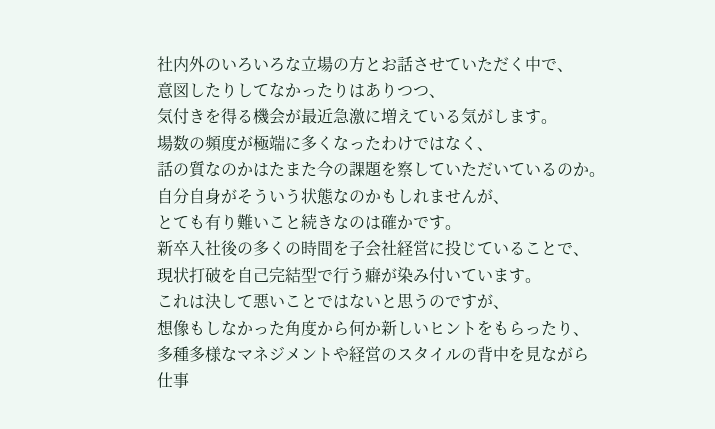社内外のいろいろな立場の方とお話させていただく中で、
意図したりしてなかったりはありつつ、
気付きを得る機会が最近急激に増えている気がします。
場数の頻度が極端に多くなったわけではなく、
話の質なのかはたまた今の課題を察していただいているのか。
自分自身がそういう状態なのかもしれませんが、
とても有り難いこと続きなのは確かです。
新卒入社後の多くの時間を子会社経営に投じていることで、
現状打破を自己完結型で行う癖が染み付いています。
これは決して悪いことではないと思うのですが、
想像もしなかった角度から何か新しいヒントをもらったり、
多種多様なマネジメントや経営のスタイルの背中を見ながら
仕事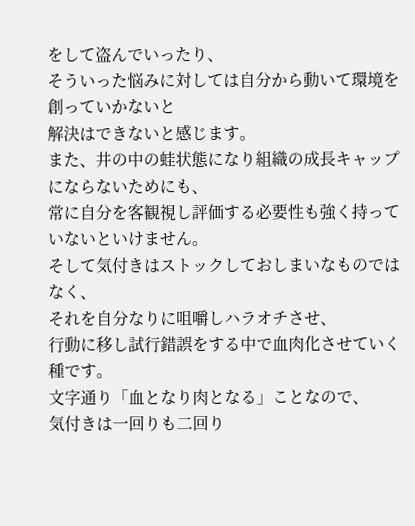をして盗んでいったり、
そういった悩みに対しては自分から動いて環境を創っていかないと
解決はできないと感じます。
また、井の中の蛙状態になり組織の成長キャップにならないためにも、
常に自分を客観視し評価する必要性も強く持っていないといけません。
そして気付きはストックしておしまいなものではなく、
それを自分なりに咀嚼しハラオチさせ、
行動に移し試行錯誤をする中で血肉化させていく種です。
文字通り「血となり肉となる」ことなので、
気付きは一回りも二回り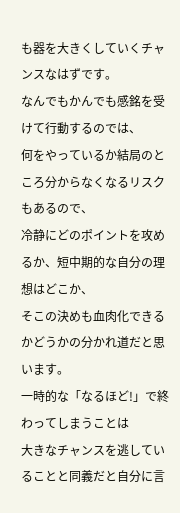も器を大きくしていくチャンスなはずです。
なんでもかんでも感銘を受けて行動するのでは、
何をやっているか結局のところ分からなくなるリスクもあるので、
冷静にどのポイントを攻めるか、短中期的な自分の理想はどこか、
そこの決めも血肉化できるかどうかの分かれ道だと思います。
一時的な「なるほど!」で終わってしまうことは
大きなチャンスを逃していることと同義だと自分に言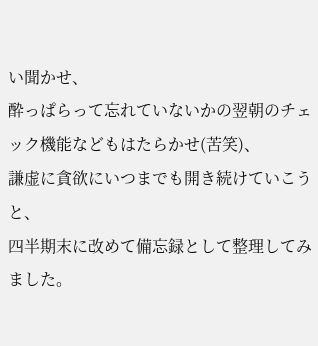い聞かせ、
酔っぱらって忘れていないかの翌朝のチェック機能などもはたらかせ(苦笑)、
謙虚に貪欲にいつまでも開き続けていこうと、
四半期末に改めて備忘録として整理してみました。